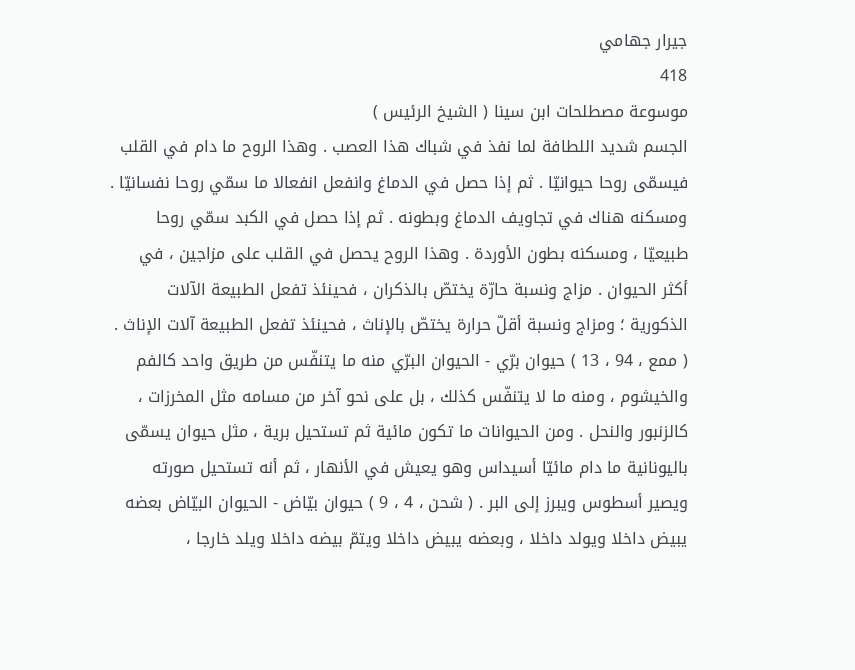جيرار جهامي
418
موسوعة مصطلحات ابن سينا ( الشيخ الرئيس )
الجسم شديد اللطافة لما نفذ في شباك هذا العصب . وهذا الروح ما دام في القلب فيسمّى روحا حيوانيّا . ثم إذا حصل في الدماغ وانفعل انفعالا ما سمّي روحا نفسانيّا . ومسكنه هناك في تجاويف الدماغ وبطونه . ثم إذا حصل في الكبد سمّي روحا طبيعيّا ، ومسكنه بطون الأوردة . وهذا الروح يحصل في القلب على مزاجين ، في أكثر الحيوان . مزاج ونسبة حارّة يختصّ بالذكران ، فحينئذ تفعل الطبيعة الآلات الذكورية ؛ ومزاج ونسبة أقلّ حرارة يختصّ بالإناث ، فحينئذ تفعل الطبيعة آلات الإناث . ( ممع ، 94 ، 13 ) حيوان برّي - الحيوان البرّي منه ما يتنفّس من طريق واحد كالفم والخيشوم ، ومنه ما لا يتنفّس كذلك ، بل على نحو آخر من مسامه مثل المخرزات ، كالزنبور والنحل . ومن الحيوانات ما تكون مائية ثم تستحيل برية ، مثل حيوان يسمّى باليونانية ما دام مائيّا أسيداس وهو يعيش في الأنهار ، ثم أنه تستحيل صورته ويصير أسطوس ويبرز إلى البر . ( شحن ، 4 ، 9 ) حيوان بيّاض - الحيوان البيّاض بعضه يبيض داخلا ويولد داخلا ، وبعضه يبيض داخلا ويتمّ بيضه داخلا ويلد خارجا ،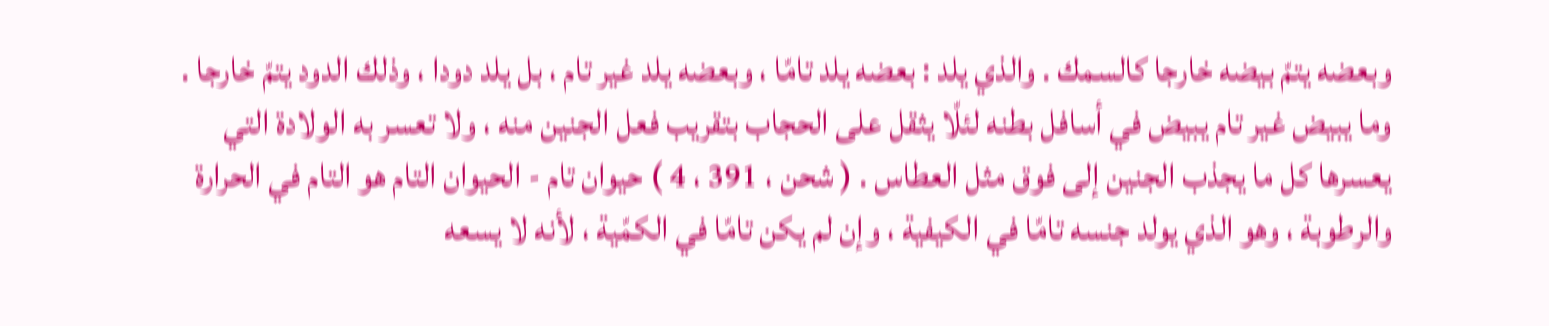وبعضه يتمّ بيضه خارجا كالسمك . والذي يلد : بعضه يلد تامّا ، وبعضه يلد غير تام ، بل يلد دودا ، وذلك الدود يتمّ خارجا . وما يبيض غير تام يبيض في أسافل بطنه لئلّا يثقل على الحجاب بتقريب فعل الجنين منه ، ولا تعسر به الولادة التي يعسرها كل ما يجذب الجنين إلى فوق مثل العطاس . ( شحن ، 391 ، 4 ) حيوان تام - الحيوان التام هو التام في الحرارة والرطوبة ، وهو الذي يولد جنسه تامّا في الكيفية ، وإن لم يكن تامّا في الكمّية ، لأنه لا يسعه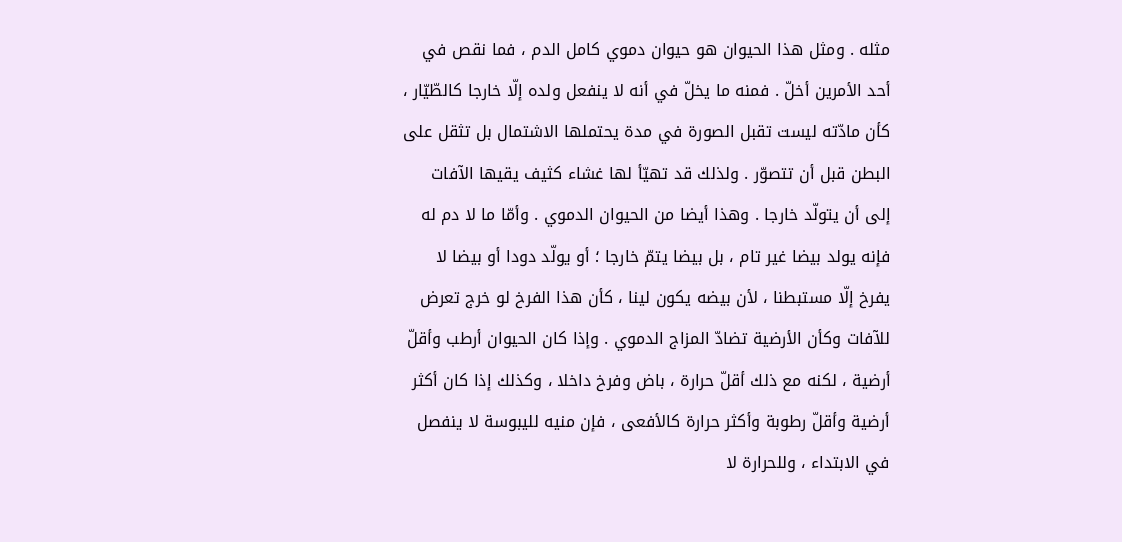مثله . ومثل هذا الحيوان هو حيوان دموي كامل الدم ، فما نقص في أحد الأمرين أخلّ . فمنه ما يخلّ في أنه لا ينفعل ولده إلّا خارجا كالطّيّار ، كأن مادّته ليست تقبل الصورة في مدة يحتملها الاشتمال بل تثقل على البطن قبل أن تتصوّر . ولذلك قد تهيّأ لها غشاء كثيف يقيها الآفات إلى أن يتولّد خارجا . وهذا أيضا من الحيوان الدموي . وأمّا ما لا دم له فإنه يولد بيضا غير تام ، بل بيضا يتمّ خارجا ؛ أو يولّد دودا أو بيضا لا يفرخ إلّا مستبطنا ، لأن بيضه يكون لينا ، كأن هذا الفرخ لو خرج تعرض للآفات وكأن الأرضية تضادّ المزاج الدموي . وإذا كان الحيوان أرطب وأقلّ أرضية ، لكنه مع ذلك أقلّ حرارة ، باض وفرخ داخلا ، وكذلك إذا كان أكثر أرضية وأقلّ رطوبة وأكثر حرارة كالأفعى ، فإن منيه لليبوسة لا ينفصل في الابتداء ، وللحرارة لا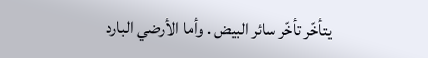يتأخّر تأخّر سائر البيض . وأما الأرضي البارد